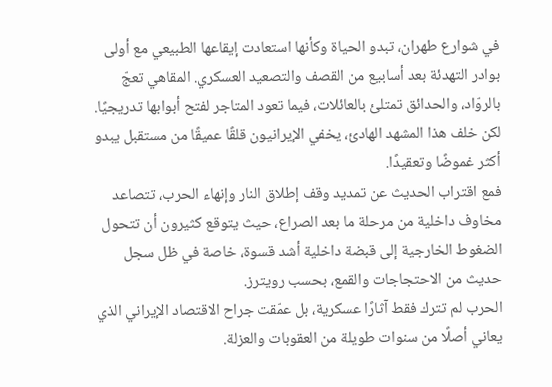في شوارع طهران، تبدو الحياة وكأنها استعادت إيقاعها الطبيعي مع أولى بوادر التهدئة بعد أسابيع من القصف والتصعيد العسكري. المقاهي تعجّ بالروّاد، والحدائق تمتلئ بالعائلات، فيما تعود المتاجر لفتح أبوابها تدريجيًا. لكن خلف هذا المشهد الهادئ، يخفي الإيرانيون قلقًا عميقًا من مستقبل يبدو أكثر غموضًا وتعقيدًا.
فمع اقتراب الحديث عن تمديد وقف إطلاق النار وإنهاء الحرب، تتصاعد مخاوف داخلية من مرحلة ما بعد الصراع، حيث يتوقع كثيرون أن تتحول الضغوط الخارجية إلى قبضة داخلية أشد قسوة، خاصة في ظل سجل حديث من الاحتجاجات والقمع، بحسب رويترز.
الحرب لم تترك فقط آثارًا عسكرية، بل عمّقت جراح الاقتصاد الإيراني الذي يعاني أصلًا من سنوات طويلة من العقوبات والعزلة.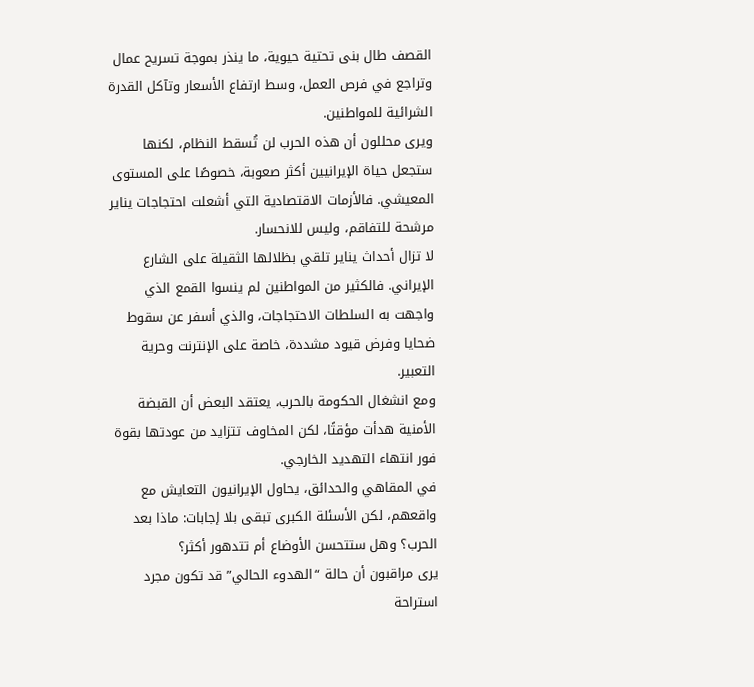القصف طال بنى تحتية حيوية، ما ينذر بموجة تسريح عمال وتراجع في فرص العمل، وسط ارتفاع الأسعار وتآكل القدرة الشرائية للمواطنين.
ويرى محللون أن هذه الحرب لن تُسقط النظام، لكنها ستجعل حياة الإيرانيين أكثر صعوبة، خصوصًا على المستوى المعيشي. فالأزمات الاقتصادية التي أشعلت احتجاجات يناير مرشحة للتفاقم، وليس للانحسار.
لا تزال أحداث يناير تلقي بظلالها الثقيلة على الشارع الإيراني. فالكثير من المواطنين لم ينسوا القمع الذي واجهت به السلطات الاحتجاجات، والذي أسفر عن سقوط ضحايا وفرض قيود مشددة، خاصة على الإنترنت وحرية التعبير.
ومع انشغال الحكومة بالحرب، يعتقد البعض أن القبضة الأمنية هدأت مؤقتًا، لكن المخاوف تتزايد من عودتها بقوة فور انتهاء التهديد الخارجي.
في المقاهي والحدائق، يحاول الإيرانيون التعايش مع واقعهم، لكن الأسئلة الكبرى تبقى بلا إجابات: ماذا بعد الحرب؟ وهل ستتحسن الأوضاع أم تتدهور أكثر؟
يرى مراقبون أن حالة “الهدوء الحالي” قد تكون مجرد استراحة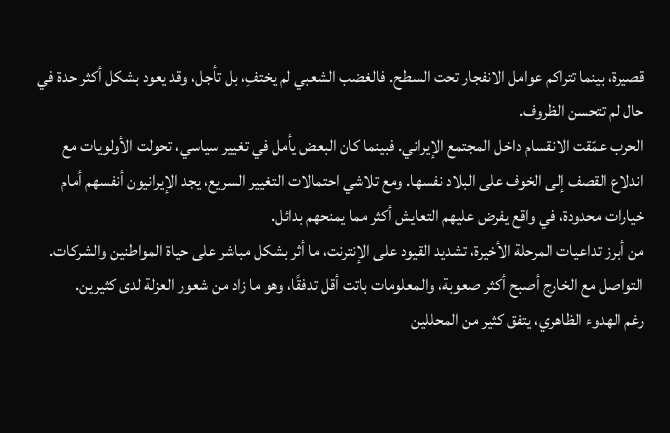قصيرة، بينما تتراكم عوامل الانفجار تحت السطح. فالغضب الشعبي لم يختفِ، بل تأجل، وقد يعود بشكل أكثر حدة في حال لم تتحسن الظروف.
الحرب عمّقت الانقسام داخل المجتمع الإيراني. فبينما كان البعض يأمل في تغيير سياسي، تحولت الأولويات مع اندلاع القصف إلى الخوف على البلاد نفسها. ومع تلاشي احتمالات التغيير السريع، يجد الإيرانيون أنفسهم أمام خيارات محدودة، في واقع يفرض عليهم التعايش أكثر مما يمنحهم بدائل.
من أبرز تداعيات المرحلة الأخيرة، تشديد القيود على الإنترنت، ما أثر بشكل مباشر على حياة المواطنين والشركات. التواصل مع الخارج أصبح أكثر صعوبة، والمعلومات باتت أقل تدفقًا، وهو ما زاد من شعور العزلة لدى كثيرين.
رغم الهدوء الظاهري، يتفق كثير من المحللين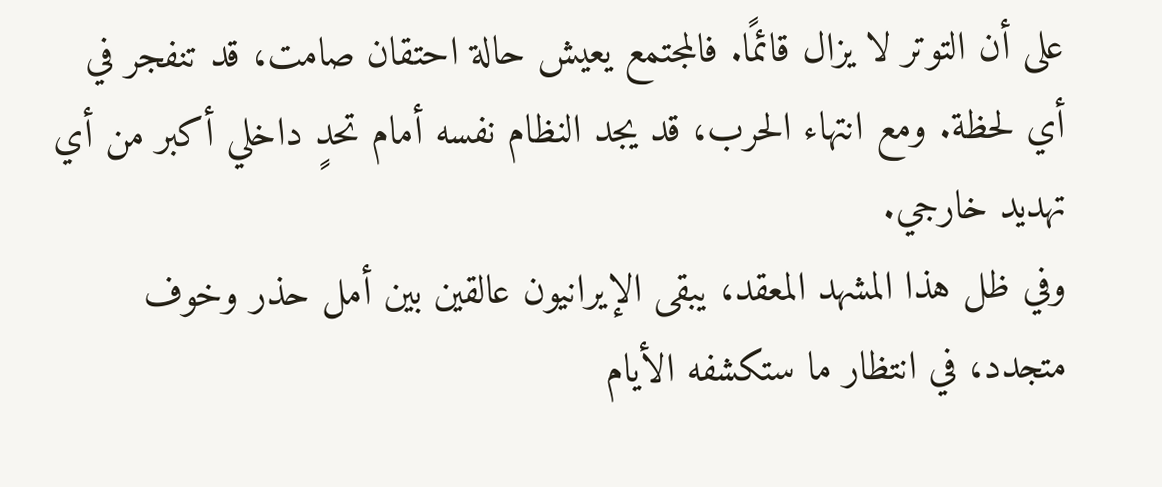على أن التوتر لا يزال قائمًا. فالمجتمع يعيش حالة احتقان صامت، قد تنفجر في أي لحظة. ومع انتهاء الحرب، قد يجد النظام نفسه أمام تحدٍ داخلي أكبر من أي تهديد خارجي.
وفي ظل هذا المشهد المعقد، يبقى الإيرانيون عالقين بين أمل حذر وخوف متجدد، في انتظار ما ستكشفه الأيام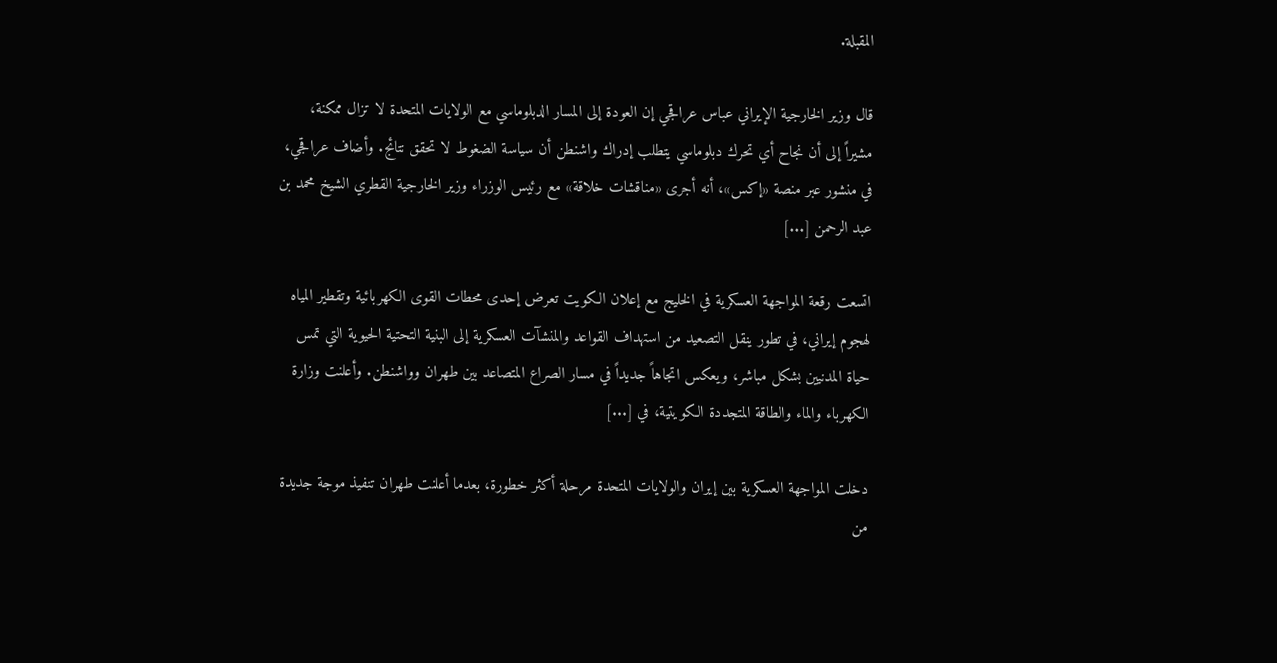المقبلة.

قال وزير الخارجية الإيراني عباس عراقجي إن العودة إلى المسار الدبلوماسي مع الولايات المتحدة لا تزال ممكنة، مشيراً إلى أن نجاح أي تحرك دبلوماسي يتطلب إدراك واشنطن أن سياسة الضغوط لا تحقق نتائج. وأضاف عراقجي، في منشور عبر منصة «إكس»، أنه أجرى «مناقشات خلاقة» مع رئيس الوزراء وزير الخارجية القطري الشيخ محمد بن عبد الرحمن [...]

اتسعت رقعة المواجهة العسكرية في الخليج مع إعلان الكويت تعرض إحدى محطات القوى الكهربائية وتقطير المياه لهجوم إيراني، في تطور ينقل التصعيد من استهداف القواعد والمنشآت العسكرية إلى البنية التحتية الحيوية التي تمس حياة المدنيين بشكل مباشر، ويعكس اتجاهاً جديداً في مسار الصراع المتصاعد بين طهران وواشنطن. وأعلنت وزارة الكهرباء والماء والطاقة المتجددة الكويتية، في [...]

دخلت المواجهة العسكرية بين إيران والولايات المتحدة مرحلة أكثر خطورة، بعدما أعلنت طهران تنفيذ موجة جديدة من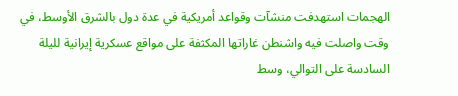الهجمات استهدفت منشآت وقواعد أمريكية في عدة دول بالشرق الأوسط، في وقت واصلت فيه واشنطن غاراتها المكثفة على مواقع عسكرية إيرانية لليلة السادسة على التوالي، وسط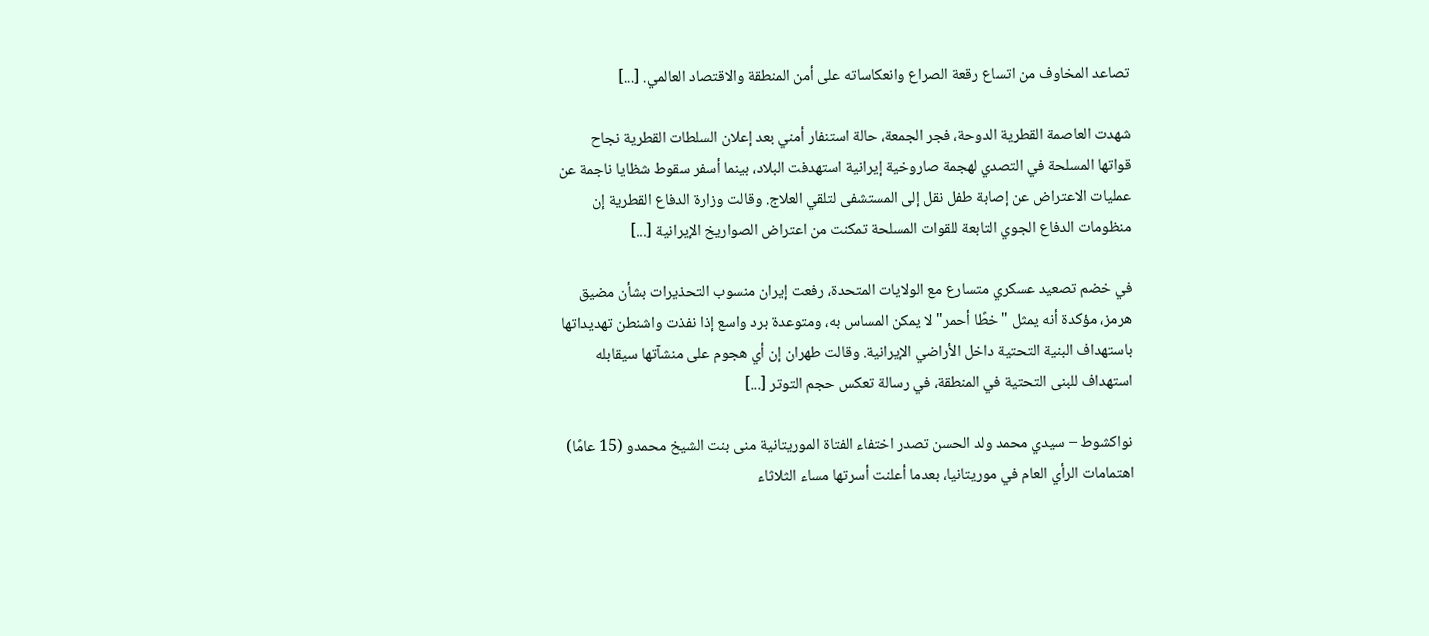تصاعد المخاوف من اتساع رقعة الصراع وانعكاساته على أمن المنطقة والاقتصاد العالمي. [...]

شهدت العاصمة القطرية الدوحة، فجر الجمعة، حالة استنفار أمني بعد إعلان السلطات القطرية نجاح قواتها المسلحة في التصدي لهجمة صاروخية إيرانية استهدفت البلاد، بينما أسفر سقوط شظايا ناجمة عن عمليات الاعتراض عن إصابة طفل نقل إلى المستشفى لتلقي العلاج. وقالت وزارة الدفاع القطرية إن منظومات الدفاع الجوي التابعة للقوات المسلحة تمكنت من اعتراض الصواريخ الإيرانية [...]

في خضم تصعيد عسكري متسارع مع الولايات المتحدة، رفعت إيران منسوب التحذيرات بشأن مضيق هرمز، مؤكدة أنه يمثل "خطًا أحمر" لا يمكن المساس به، ومتوعدة برد واسع إذا نفذت واشنطن تهديداتها باستهداف البنية التحتية داخل الأراضي الإيرانية. وقالت طهران إن أي هجوم على منشآتها سيقابله استهداف للبنى التحتية في المنطقة، في رسالة تعكس حجم التوتر [...]

نواكشوط – سيدي محمد ولد الحسن تصدر اختفاء الفتاة الموريتانية منى بنت الشيخ محمدو (15 عامًا) اهتمامات الرأي العام في موريتانيا، بعدما أعلنت أسرتها مساء الثلاثاء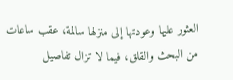العثور عليها وعودتها إلى منزلها سالمة، عقب ساعات من البحث والقلق، فيما لا تزال تفاصيل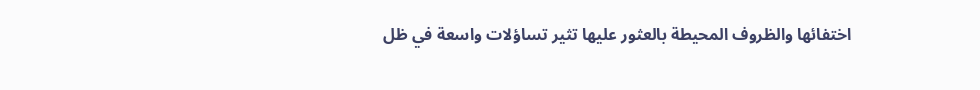اختفائها والظروف المحيطة بالعثور عليها تثير تساؤلات واسعة في ظل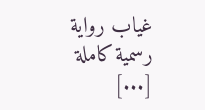غياب رواية رسمية كاملة [...]